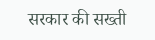सरकार की सख्ती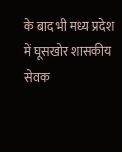के बाद भी मध्य प्रदेश में घूसखोर शासकीय सेवक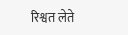रिश्वत लेते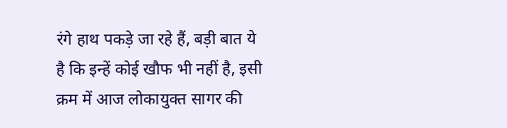रंगे हाथ पकड़े जा रहे हैं, बड़ी बात ये है कि इन्हें कोई खौफ भी नहीं है, इसी क्रम में आज लोकायुक्त सागर की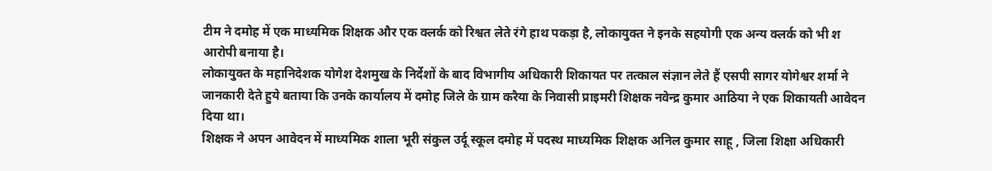टीम ने दमोह में एक माध्यमिक शिक्षक और एक क्लर्क को रिश्वत लेते रंगे हाथ पकड़ा है, लोकायुक्त ने इनके सहयोगी एक अन्य क्लर्क को भी श आरोपी बनाया है।
लोकायुक्त के महानिदेशक योगेश देशमुख के निर्देशों के बाद विभागीय अधिकारी शिकायत पर तत्काल संज्ञान लेते हैं एसपी सागर योगेश्वर शर्मा ने जानकारी देते हुये बताया कि उनके कार्यालय में दमोह जिले के ग्राम करैया के निवासी प्राइमरी शिक्षक नवेन्द्र कुमार आठिया ने एक शिकायती आवेदन दिया था।
शिक्षक ने अपन आवेदन में माध्यमिक शाला भूरी संकुल उर्दू स्कूल दमोह में पदस्थ माध्यमिक शिक्षक अनिल कुमार साहू , जिला शिक्षा अधिकारी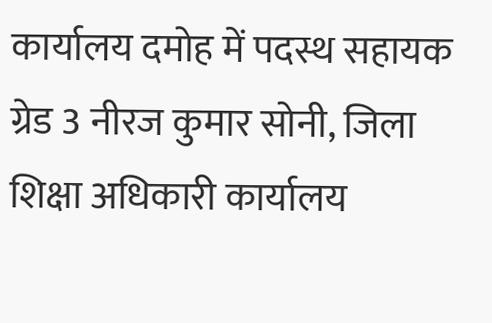कार्यालय दमोह में पदस्थ सहायक ग्रेड 3 नीरज कुमार सोनी, जिला शिक्षा अधिकारी कार्यालय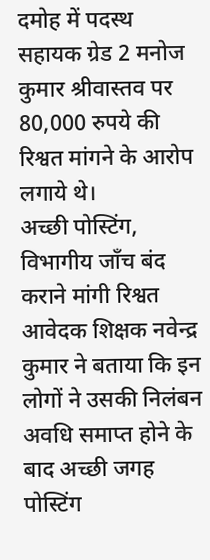दमोह में पदस्थ सहायक ग्रेड 2 मनोज कुमार श्रीवास्तव पर 80,000 रुपये की रिश्वत मांगने के आरोप लगाये थे।
अच्छी पोस्टिंग, विभागीय जाँच बंद कराने मांगी रिश्वत
आवेदक शिक्षक नवेन्द्र कुमार ने बताया कि इन लोगों ने उसकी निलंबन अवधि समाप्त होने के बाद अच्छी जगह पोस्टिंग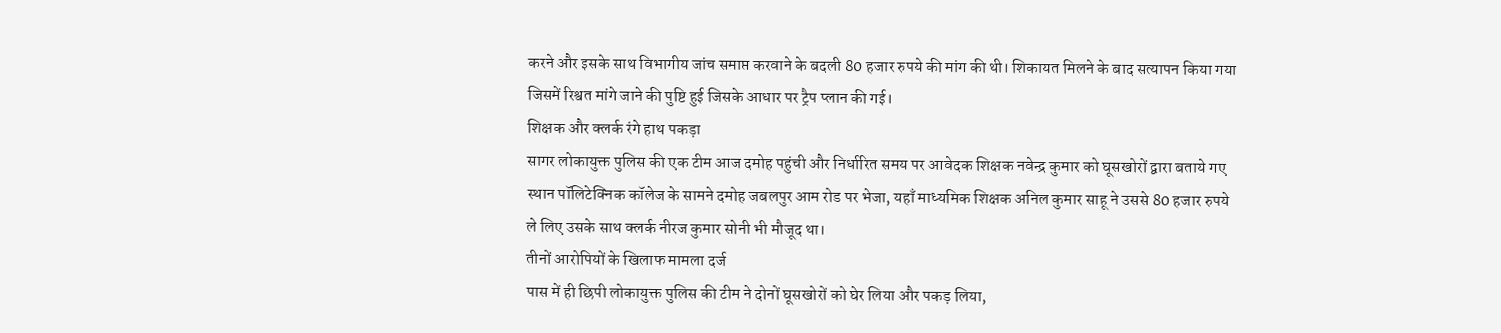करने और इसके साथ विभागीय जांच समाप्त करवाने के बदली 80 हजार रुपये की मांग की थी। शिकायत मिलने के बाद सत्यापन किया गया जिसमें रिश्वत मांगे जाने की पुष्टि हुई जिसके आधार पर ट्रैप प्लान की गई।
शिक्षक और क्लर्क रंगे हाथ पकड़ा
सागर लोकायुक्त पुलिस की एक टीम आज दमोह पहुंची और निर्धारित समय पर आवेदक शिक्षक नवेन्द्र कुमार को घूसखोरों द्वारा बताये गए स्थान पॉलिटेक्निक कॉलेज के सामने दमोह जबलपुर आम रोड पर भेजा, यहाँ माध्यमिक शिक्षक अनिल कुमार साहू ने उससे 80 हजार रुपये ले लिए उसके साथ क्लर्क नीरज कुमार सोनी भी मौजूद था।
तीनों आरोपियों के खिलाफ मामला दर्ज
पास में ही छिपी लोकायुक्त पुलिस की टीम ने दोनों घूसखोरों को घेर लिया और पकड़ लिया,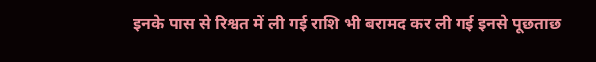इनके पास से रिश्वत में ली गई राशि भी बरामद कर ली गई इनसे पूछताछ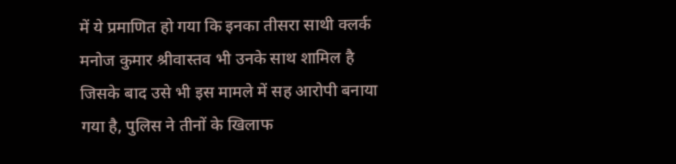में ये प्रमाणित हो गया कि इनका तीसरा साथी क्लर्क मनोज कुमार श्रीवास्तव भी उनके साथ शामिल है जिसके बाद उसे भी इस मामले में सह आरोपी बनाया गया है, पुलिस ने तीनों के खिलाफ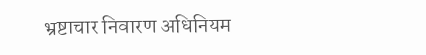भ्रष्टाचार निवारण अधिनियम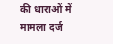की धाराओं में मामला दर्ज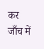कर जाँच में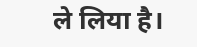ले लिया है।